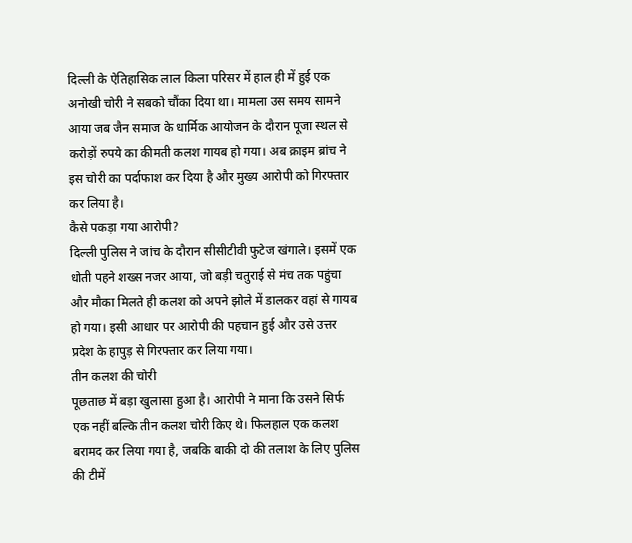दिल्ली के ऐतिहासिक लाल किला परिसर में हाल ही में हुई एक अनोखी चोरी ने सबको चौंका दिया था। मामला उस समय सामने आया जब जैन समाज के धार्मिक आयोजन के दौरान पूजा स्थल से करोड़ों रुपये का कीमती कलश गायब हो गया। अब क्राइम ब्रांच ने इस चोरी का पर्दाफाश कर दिया है और मुख्य आरोपी को गिरफ्तार कर लिया है।
कैसे पकड़ा गया आरोपी?
दिल्ली पुलिस ने जांच के दौरान सीसीटीवी फुटेज खंगाले। इसमें एक धोती पहने शख्स नजर आया, जो बड़ी चतुराई से मंच तक पहुंचा और मौका मिलते ही कलश को अपने झोले में डालकर वहां से गायब हो गया। इसी आधार पर आरोपी की पहचान हुई और उसे उत्तर प्रदेश के हापुड़ से गिरफ्तार कर लिया गया।
तीन कलश की चोरी
पूछताछ में बड़ा खुलासा हुआ है। आरोपी ने माना कि उसने सिर्फ एक नहीं बल्कि तीन कलश चोरी किए थे। फिलहाल एक कलश बरामद कर लिया गया है, जबकि बाकी दो की तलाश के लिए पुलिस की टीमें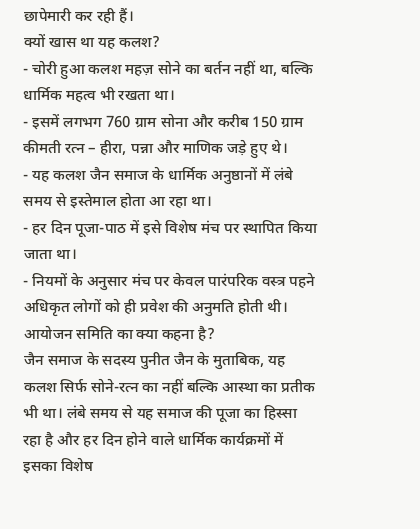छापेमारी कर रही हैं।
क्यों खास था यह कलश?
- चोरी हुआ कलश महज़ सोने का बर्तन नहीं था, बल्कि धार्मिक महत्व भी रखता था।
- इसमें लगभग 760 ग्राम सोना और करीब 150 ग्राम कीमती रत्न – हीरा, पन्ना और माणिक जड़े हुए थे।
- यह कलश जैन समाज के धार्मिक अनुष्ठानों में लंबे समय से इस्तेमाल होता आ रहा था।
- हर दिन पूजा-पाठ में इसे विशेष मंच पर स्थापित किया जाता था।
- नियमों के अनुसार मंच पर केवल पारंपरिक वस्त्र पहने अधिकृत लोगों को ही प्रवेश की अनुमति होती थी।
आयोजन समिति का क्या कहना है?
जैन समाज के सदस्य पुनीत जैन के मुताबिक, यह कलश सिर्फ सोने-रत्न का नहीं बल्कि आस्था का प्रतीक भी था। लंबे समय से यह समाज की पूजा का हिस्सा रहा है और हर दिन होने वाले धार्मिक कार्यक्रमों में इसका विशेष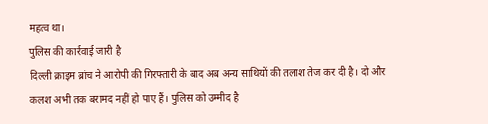महत्व था।
पुलिस की कार्रवाई जारी है
दिल्ली क्राइम ब्रांच ने आरोपी की गिरफ्तारी के बाद अब अन्य साथियों की तलाश तेज कर दी है। दो और कलश अभी तक बरामद नहीं हो पाए हैं। पुलिस को उम्मीद है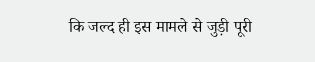कि जल्द ही इस मामले से जुड़ी पूरी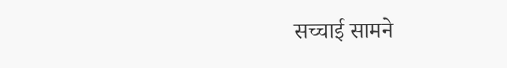सच्चाई सामने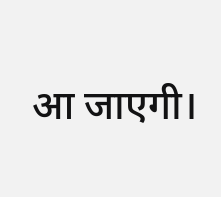आ जाएगी।